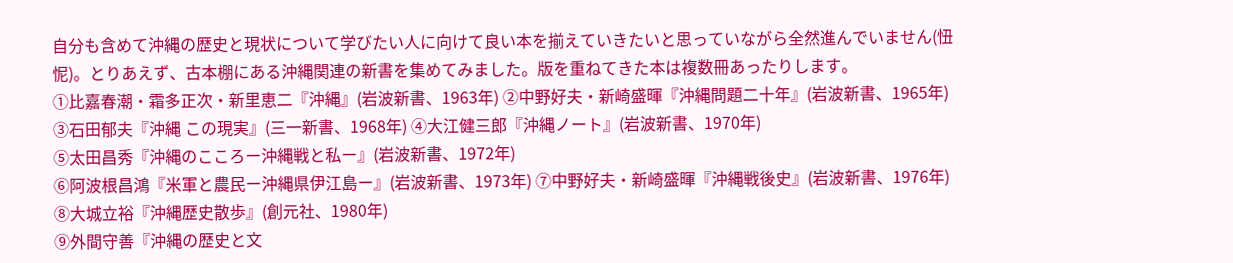自分も含めて沖縄の歴史と現状について学びたい人に向けて良い本を揃えていきたいと思っていながら全然進んでいません(忸怩)。とりあえず、古本棚にある沖縄関連の新書を集めてみました。版を重ねてきた本は複数冊あったりします。
①比嘉春潮・霜多正次・新里恵二『沖縄』(岩波新書、1963年) ②中野好夫・新崎盛暉『沖縄問題二十年』(岩波新書、1965年)
③石田郁夫『沖縄 この現実』(三一新書、1968年) ④大江健三郎『沖縄ノート』(岩波新書、1970年)
⑤太田昌秀『沖縄のこころー沖縄戦と私ー』(岩波新書、1972年)
⑥阿波根昌鴻『米軍と農民ー沖縄県伊江島ー』(岩波新書、1973年) ⑦中野好夫・新崎盛暉『沖縄戦後史』(岩波新書、1976年)
⑧大城立裕『沖縄歴史散歩』(創元社、1980年)
⑨外間守善『沖縄の歴史と文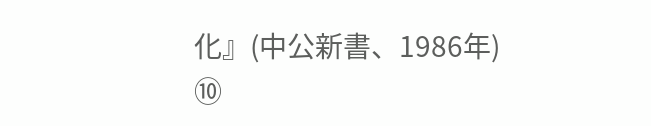化』(中公新書、1986年)
⑩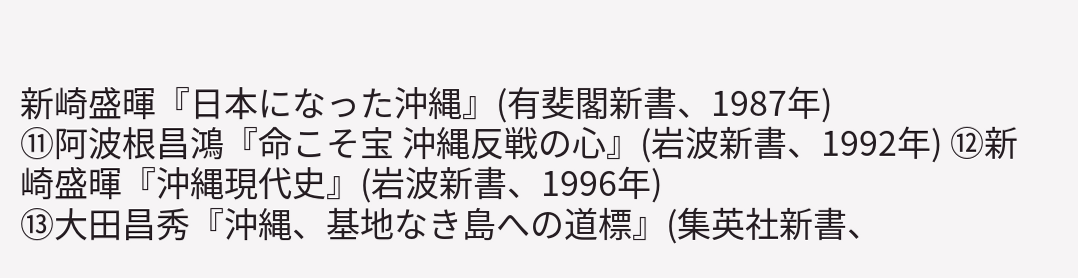新崎盛暉『日本になった沖縄』(有斐閣新書、1987年)
⑪阿波根昌鴻『命こそ宝 沖縄反戦の心』(岩波新書、1992年) ⑫新崎盛暉『沖縄現代史』(岩波新書、1996年)
⑬大田昌秀『沖縄、基地なき島への道標』(集英社新書、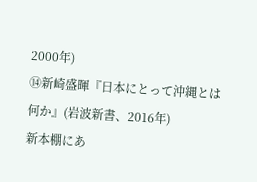2000年)
⑭新崎盛暉『日本にとって沖縄とは何か』(岩波新書、2016年)
新本棚にあ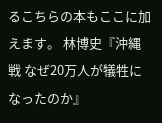るこちらの本もここに加えます。 林博史『沖縄戦 なぜ20万人が犠牲になったのか』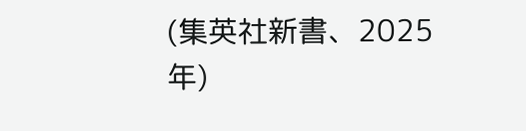(集英社新書、2025年)